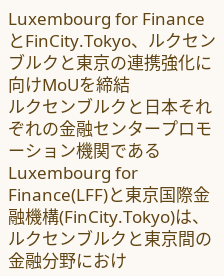Luxembourg for FinanceとFinCity.Tokyo、ルクセンブルクと東京の連携強化に向けMoUを締結
ルクセンブルクと日本それぞれの金融センタープロモーション機関であるLuxembourg for Finance(LFF)と東京国際金融機構(FinCity.Tokyo)は、ルクセンブルクと東京間の金融分野におけ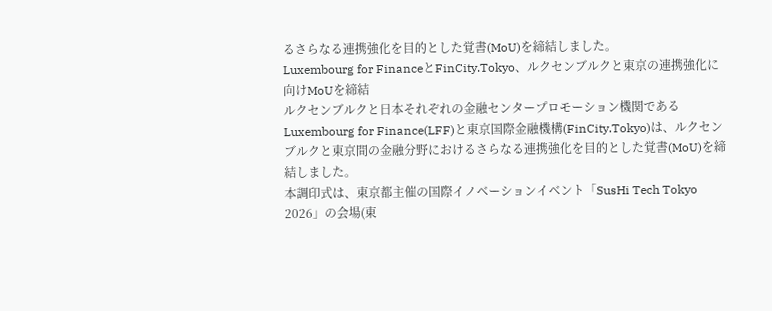るさらなる連携強化を目的とした覚書(MoU)を締結しました。
Luxembourg for FinanceとFinCity.Tokyo、ルクセンブルクと東京の連携強化に向けMoUを締結
ルクセンブルクと日本それぞれの金融センタープロモーション機関であるLuxembourg for Finance(LFF)と東京国際金融機構(FinCity.Tokyo)は、ルクセンブルクと東京間の金融分野におけるさらなる連携強化を目的とした覚書(MoU)を締結しました。
本調印式は、東京都主催の国際イノベーションイベント「SusHi Tech Tokyo 2026」の会場(東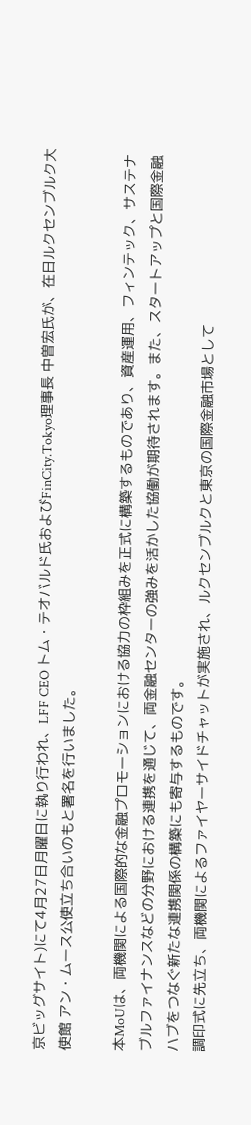京ビッグサイト)にて4月27日月曜日に執り行われ、LFF CEO トム・テオバルド氏およびFinCity.Tokyo理事長 中曽宏氏が、在日ルクセンブルク大使館 アン・ムース公使立ち合いのもと署名を行いました。

本MoUは、両機関による国際的な金融プロモーションにおける協力の枠組みを正式に構築するものであり、資産運用、フィンテック、サステナブルファイナンスなどの分野における連携を通じて、両金融センターの強みを活かした協働が期待されます。また、スタートアップと国際金融ハブをつなぐ新たな連携関係の構築にも寄与するものです。
調印式に先立ち、両機関によるファイヤーサイドチャットが実施され、ルクセンブルクと東京の国際金融市場として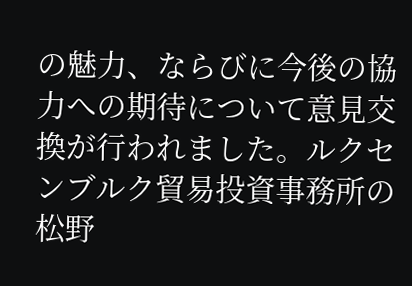の魅力、ならびに今後の協力への期待について意見交換が行われました。ルクセンブルク貿易投資事務所の松野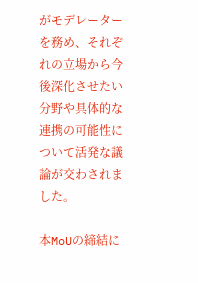がモデレーターを務め、それぞれの立場から今後深化させたい分野や具体的な連携の可能性について活発な議論が交わされました。

本MoUの締結に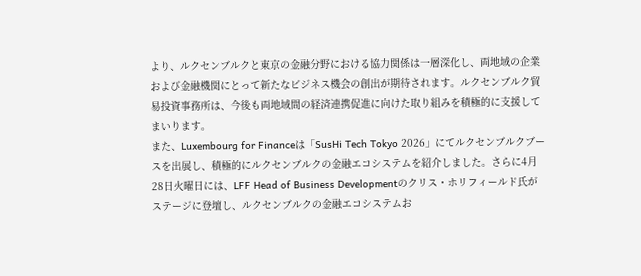より、ルクセンブルクと東京の金融分野における協力関係は一層深化し、両地域の企業および金融機関にとって新たなビジネス機会の創出が期待されます。ルクセンブルク貿易投資事務所は、今後も両地域間の経済連携促進に向けた取り組みを積極的に支援してまいります。
また、Luxembourg for Financeは「SusHi Tech Tokyo 2026」にてルクセンブルクブースを出展し、積極的にルクセンブルクの金融エコシステムを紹介しました。さらに4月28日火曜日には、LFF Head of Business Developmentのクリス・ホリフィールド氏がステージに登壇し、ルクセンブルクの金融エコシステムお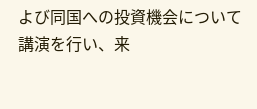よび同国への投資機会について講演を行い、来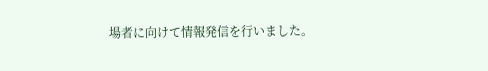場者に向けて情報発信を行いました。